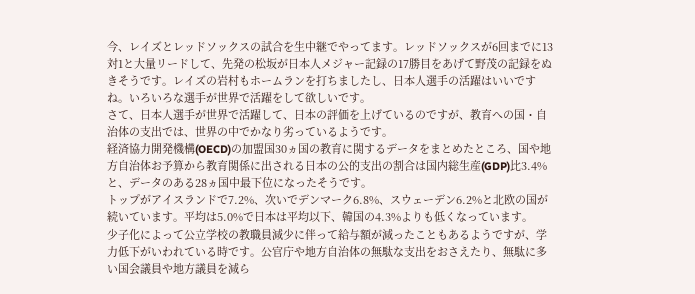今、レイズとレッドソックスの試合を生中継でやってます。レッドソックスが6回までに13対1と大量リードして、先発の松坂が日本人メジャー記録の17勝目をあげて野茂の記録をぬきそうです。レイズの岩村もホームランを打ちましたし、日本人選手の活躍はいいですね。いろいろな選手が世界で活躍をして欲しいです。
さて、日本人選手が世界で活躍して、日本の評価を上げているのですが、教育への国・自治体の支出では、世界の中でかなり劣っているようです。
経済協力開発機構(OECD)の加盟国30ヵ国の教育に関するデータをまとめたところ、国や地方自治体お予算から教育関係に出される日本の公的支出の割合は国内総生産(GDP)比3.4%と、データのある28ヵ国中最下位になったそうです。
トップがアイスランドで7.2%、次いでデンマーク6.8%、スウェーデン6.2%と北欧の国が続いています。平均は5.0%で日本は平均以下、韓国の4.3%よりも低くなっています。
少子化によって公立学校の教職員減少に伴って給与額が減ったこともあるようですが、学力低下がいわれている時です。公官庁や地方自治体の無駄な支出をおさえたり、無駄に多い国会議員や地方議員を減ら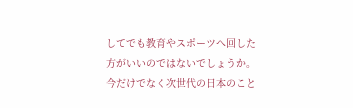してでも教育やスポーツへ回した方がいいのではないでしょうか。
今だけでなく次世代の日本のこと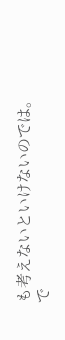も考えないといけないのでは。
で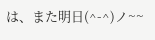は、また明日(^-^)ノ~~